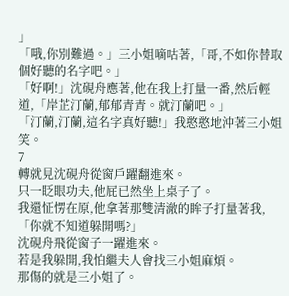」
「哦,你別難過。」三小姐嘀咕著,「哥,不如你替取個好聽的名字吧。」
「好啊!」沈硯舟應著,他在我上打量一番,然后輕道,「岸芷汀蘭,郁郁青青。就汀蘭吧。」
「汀蘭,汀蘭,這名字真好聽!」我憨憨地沖著三小姐笑。
7
轉就見沈硯舟從窗戶躍翻進來。
只一眨眼功夫,他屁已然坐上桌子了。
我還怔愣在原,他拿著那雙清澈的眸子打量著我,「你就不知道躲開嗎?」
沈硯舟飛從窗子一躍進來。
若是我躲開,我怕繼夫人會找三小姐麻煩。
那傷的就是三小姐了。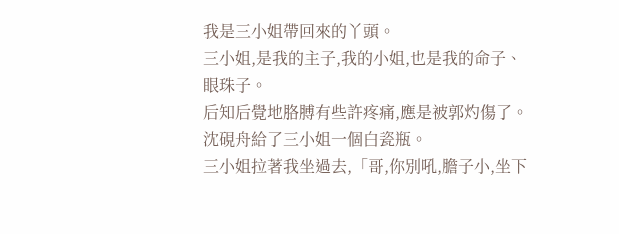我是三小姐帶回來的丫頭。
三小姐,是我的主子,我的小姐,也是我的命子、眼珠子。
后知后覺地胳膊有些許疼痛,應是被郭灼傷了。
沈硯舟給了三小姐一個白瓷瓶。
三小姐拉著我坐過去,「哥,你別吼,膽子小,坐下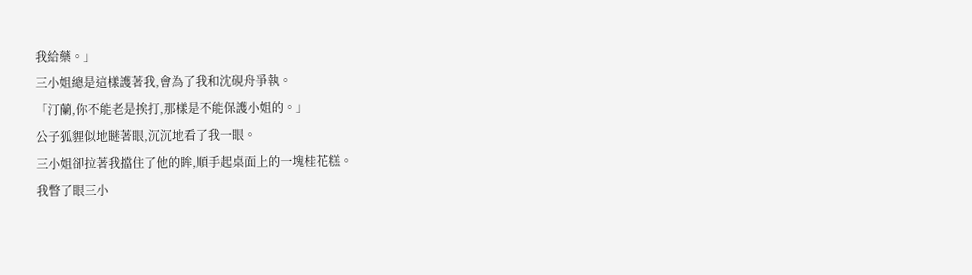我給藥。」
三小姐總是這樣護著我,會為了我和沈硯舟爭執。
「汀蘭,你不能老是挨打,那樣是不能保護小姐的。」
公子狐貍似地瞇著眼,沉沉地看了我一眼。
三小姐卻拉著我擋住了他的眸,順手起桌面上的一塊桂花糕。
我瞥了眼三小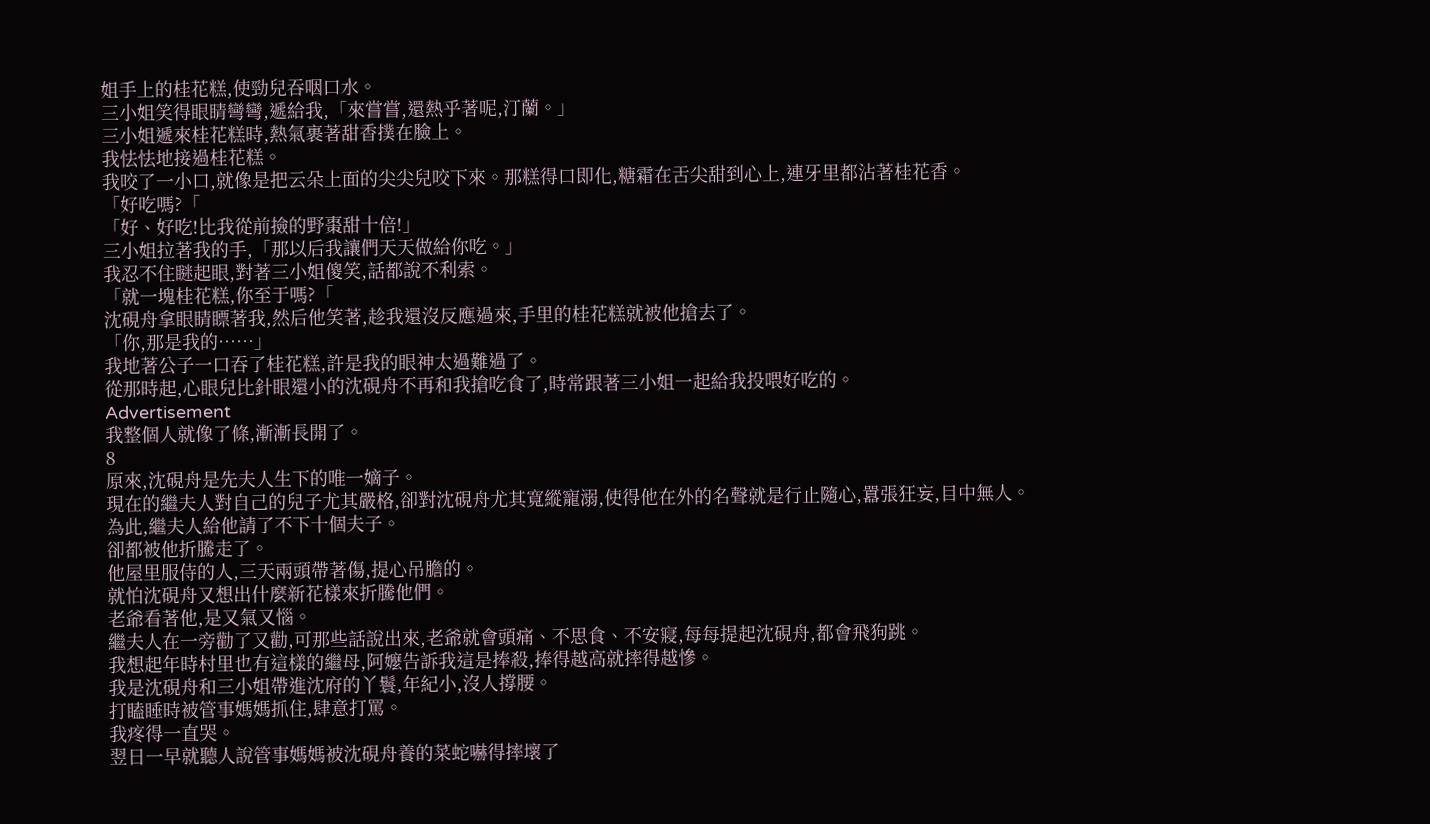姐手上的桂花糕,使勁兒吞咽口水。
三小姐笑得眼睛彎彎,遞給我,「來嘗嘗,還熱乎著呢,汀蘭。」
三小姐遞來桂花糕時,熱氣裹著甜香撲在臉上。
我怯怯地接過桂花糕。
我咬了一小口,就像是把云朵上面的尖尖兒咬下來。那糕得口即化,糖霜在舌尖甜到心上,連牙里都沾著桂花香。
「好吃嗎?「
「好、好吃!比我從前撿的野棗甜十倍!」
三小姐拉著我的手,「那以后我讓們天天做給你吃。」
我忍不住瞇起眼,對著三小姐傻笑,話都說不利索。
「就一塊桂花糕,你至于嗎?「
沈硯舟拿眼睛瞟著我,然后他笑著,趁我還沒反應過來,手里的桂花糕就被他搶去了。
「你,那是我的……」
我地著公子一口吞了桂花糕,許是我的眼神太過難過了。
從那時起,心眼兒比針眼還小的沈硯舟不再和我搶吃食了,時常跟著三小姐一起給我投喂好吃的。
Advertisement
我整個人就像了條,漸漸長開了。
8
原來,沈硯舟是先夫人生下的唯一嫡子。
現在的繼夫人對自己的兒子尤其嚴格,卻對沈硯舟尤其寬縱寵溺,使得他在外的名聲就是行止隨心,囂張狂妄,目中無人。
為此,繼夫人給他請了不下十個夫子。
卻都被他折騰走了。
他屋里服侍的人,三天兩頭帶著傷,提心吊膽的。
就怕沈硯舟又想出什麼新花樣來折騰他們。
老爺看著他,是又氣又惱。
繼夫人在一旁勸了又勸,可那些話說出來,老爺就會頭痛、不思食、不安寢,每每提起沈硯舟,都會飛狗跳。
我想起年時村里也有這樣的繼母,阿嬤告訴我這是捧殺,捧得越高就摔得越慘。
我是沈硯舟和三小姐帶進沈府的丫鬟,年紀小,沒人撐腰。
打瞌睡時被管事媽媽抓住,肆意打罵。
我疼得一直哭。
翌日一早就聽人說管事媽媽被沈硯舟養的菜蛇嚇得摔壞了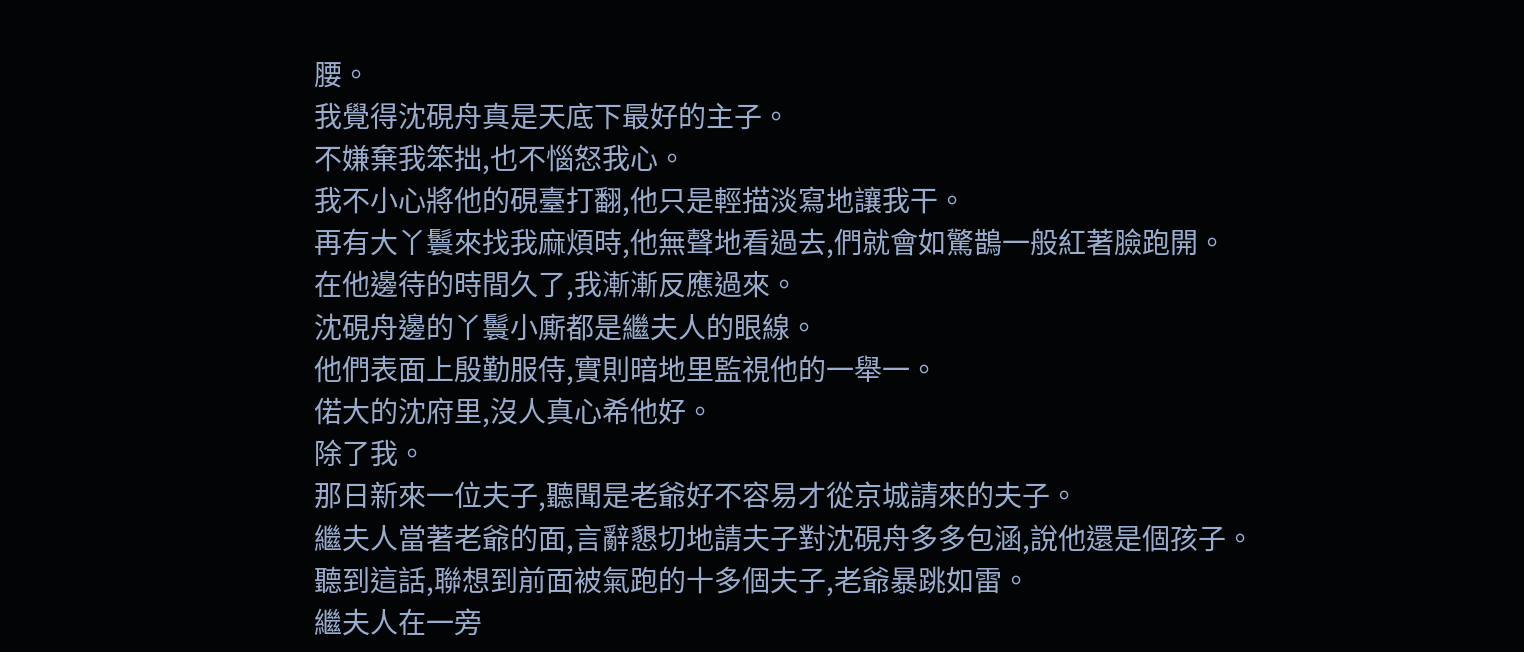腰。
我覺得沈硯舟真是天底下最好的主子。
不嫌棄我笨拙,也不惱怒我心。
我不小心將他的硯臺打翻,他只是輕描淡寫地讓我干。
再有大丫鬟來找我麻煩時,他無聲地看過去,們就會如驚鵲一般紅著臉跑開。
在他邊待的時間久了,我漸漸反應過來。
沈硯舟邊的丫鬟小廝都是繼夫人的眼線。
他們表面上殷勤服侍,實則暗地里監視他的一舉一。
偌大的沈府里,沒人真心希他好。
除了我。
那日新來一位夫子,聽聞是老爺好不容易才從京城請來的夫子。
繼夫人當著老爺的面,言辭懇切地請夫子對沈硯舟多多包涵,說他還是個孩子。
聽到這話,聯想到前面被氣跑的十多個夫子,老爺暴跳如雷。
繼夫人在一旁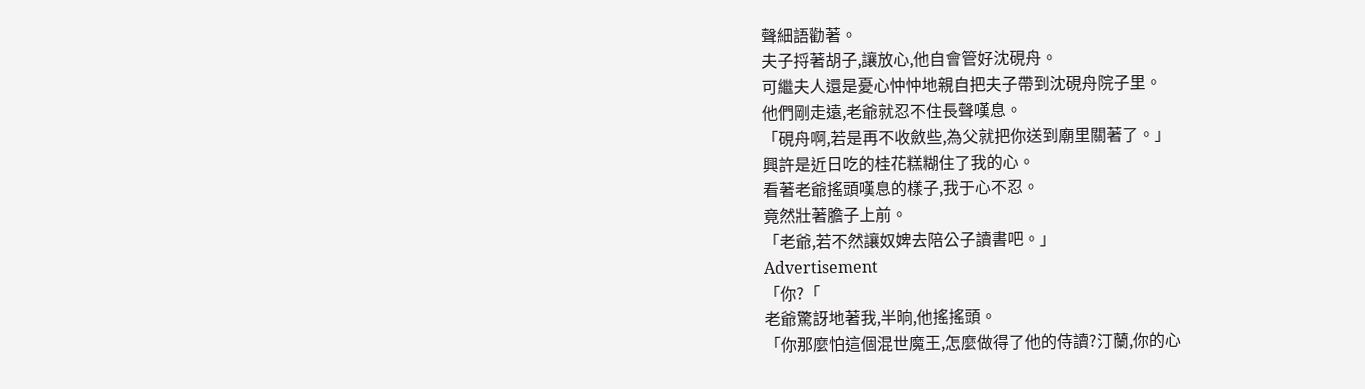聲細語勸著。
夫子捋著胡子,讓放心,他自會管好沈硯舟。
可繼夫人還是憂心忡忡地親自把夫子帶到沈硯舟院子里。
他們剛走遠,老爺就忍不住長聲嘆息。
「硯舟啊,若是再不收斂些,為父就把你送到廟里關著了。」
興許是近日吃的桂花糕糊住了我的心。
看著老爺搖頭嘆息的樣子,我于心不忍。
竟然壯著膽子上前。
「老爺,若不然讓奴婢去陪公子讀書吧。」
Advertisement
「你?「
老爺驚訝地著我,半晌,他搖搖頭。
「你那麼怕這個混世魔王,怎麼做得了他的侍讀?汀蘭,你的心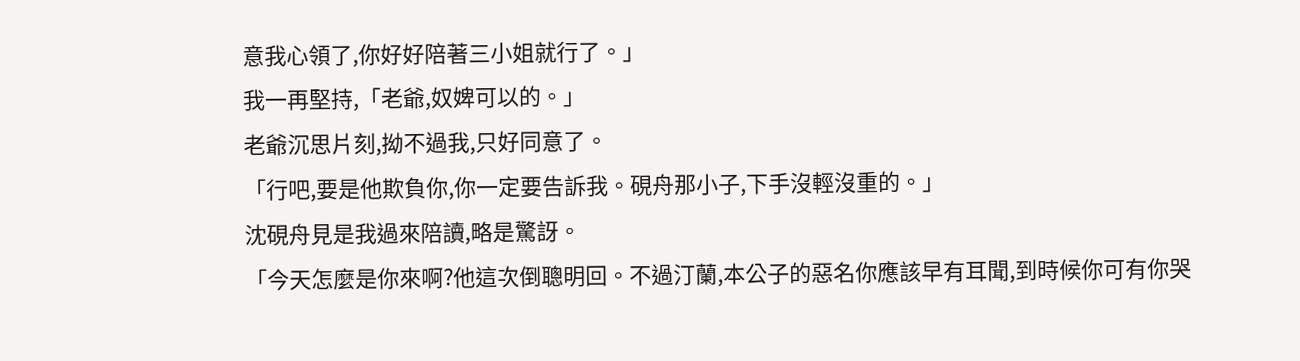意我心領了,你好好陪著三小姐就行了。」
我一再堅持,「老爺,奴婢可以的。」
老爺沉思片刻,拗不過我,只好同意了。
「行吧,要是他欺負你,你一定要告訴我。硯舟那小子,下手沒輕沒重的。」
沈硯舟見是我過來陪讀,略是驚訝。
「今天怎麼是你來啊?他這次倒聰明回。不過汀蘭,本公子的惡名你應該早有耳聞,到時候你可有你哭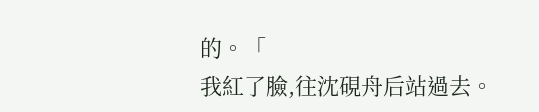的。「
我紅了臉,往沈硯舟后站過去。